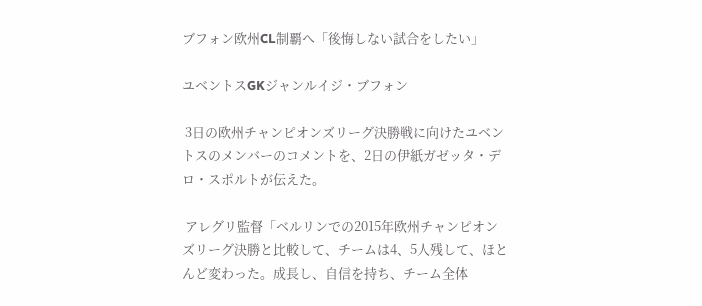ブフォン欧州CL制覇へ「後悔しない試合をしたい」

ユベントスGKジャンルイジ・ブフォン

 3日の欧州チャンピオンズリーグ決勝戦に向けたユベントスのメンバーのコメントを、2日の伊紙ガゼッタ・デロ・スポルトが伝えた。

 アレグリ監督「ベルリンでの2015年欧州チャンピオンズリーグ決勝と比較して、チームは4、5人残して、ほとんど変わった。成長し、自信を持ち、チーム全体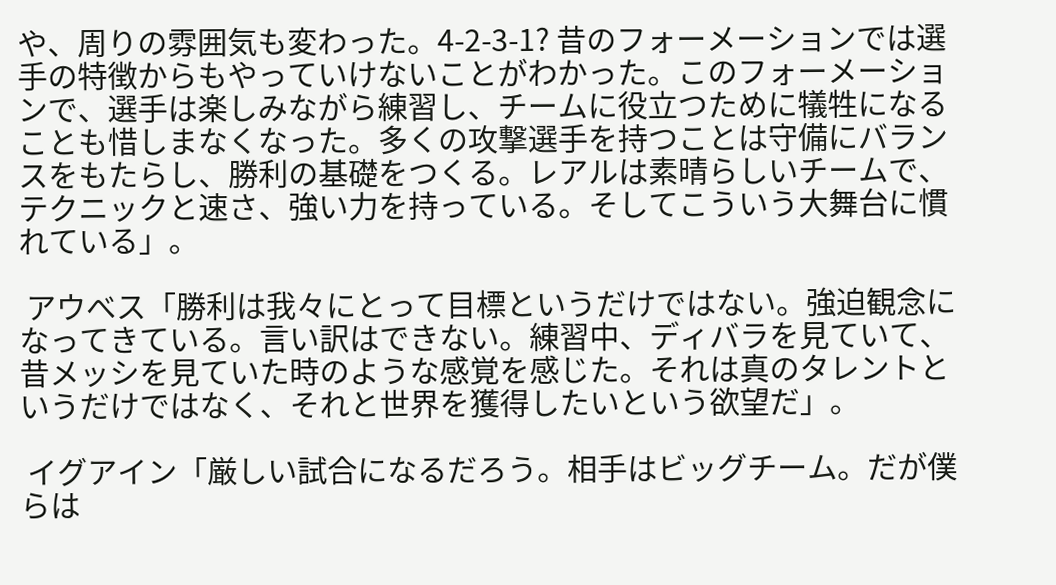や、周りの雰囲気も変わった。4-2-3-1? 昔のフォーメーションでは選手の特徴からもやっていけないことがわかった。このフォーメーションで、選手は楽しみながら練習し、チームに役立つために犠牲になることも惜しまなくなった。多くの攻撃選手を持つことは守備にバランスをもたらし、勝利の基礎をつくる。レアルは素晴らしいチームで、テクニックと速さ、強い力を持っている。そしてこういう大舞台に慣れている」。

 アウべス「勝利は我々にとって目標というだけではない。強迫観念になってきている。言い訳はできない。練習中、ディバラを見ていて、昔メッシを見ていた時のような感覚を感じた。それは真のタレントというだけではなく、それと世界を獲得したいという欲望だ」。

 イグアイン「厳しい試合になるだろう。相手はビッグチーム。だが僕らは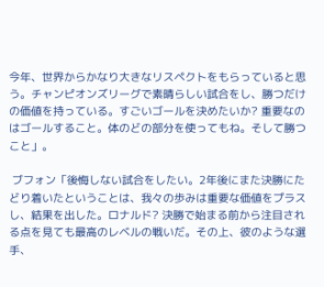今年、世界からかなり大きなリスペクトをもらっていると思う。チャンピオンズリーグで素晴らしい試合をし、勝つだけの価値を持っている。すごいゴールを決めたいか? 重要なのはゴールすること。体のどの部分を使ってもね。そして勝つこと」。

 ブフォン「後悔しない試合をしたい。2年後にまた決勝にたどり着いたということは、我々の歩みは重要な価値をプラスし、結果を出した。ロナルド? 決勝で始まる前から注目される点を見ても最高のレベルの戦いだ。その上、彼のような選手、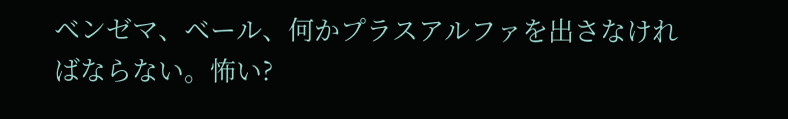ベンゼマ、ベール、何かプラスアルファを出さなければならない。怖い?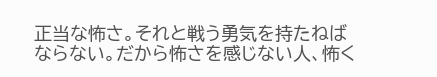正当な怖さ。それと戦う勇気を持たねばならない。だから怖さを感じない人、怖く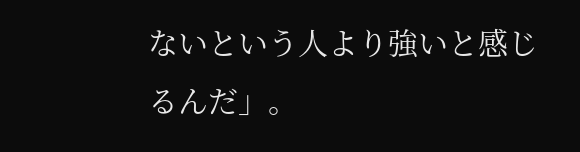ないという人より強いと感じるんだ」。